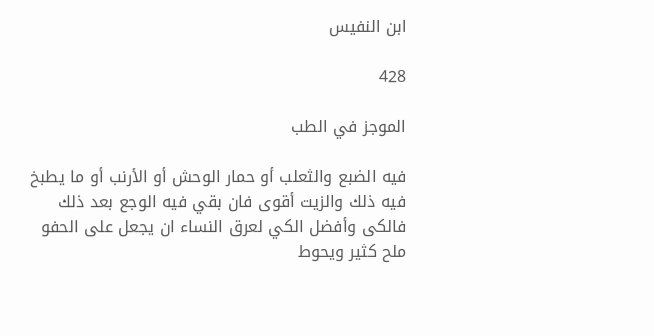ابن النفيس

428

الموجز في الطب

فيه الضبع والثعلب أو حمار الوحش أو الأرنب أو ما يطبخ فيه ذلك والزيت أقوى فان بقي فيه الوجع بعد ذلك فالكى وأفضل الكي لعرق النساء ان يجعل على الحفو ملح كثير ويحوط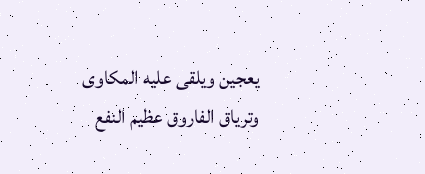يعجين ويلقى عليه المكاوى وترياق الفاروق عظيم النفع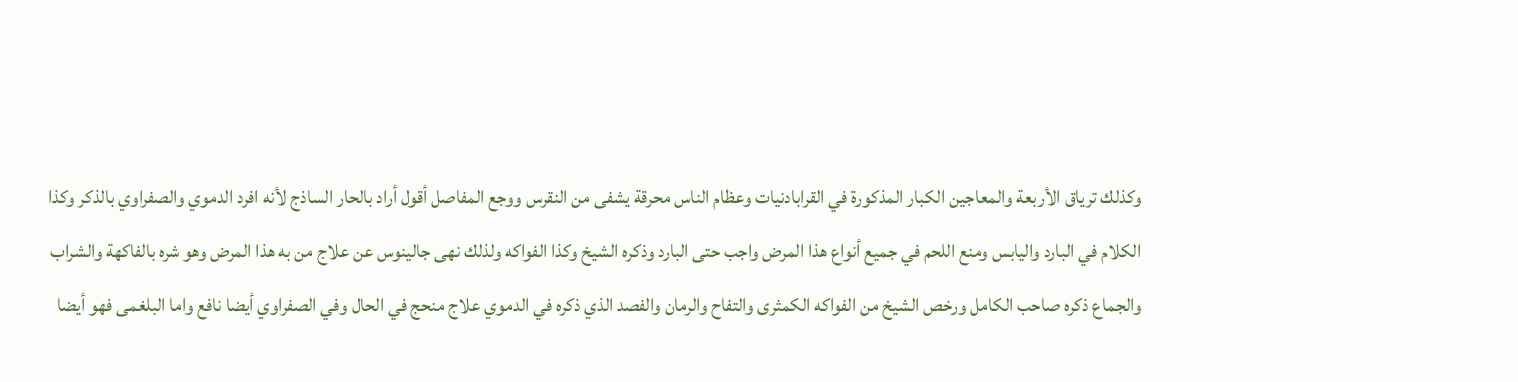وكذلك ترياق الأربعة والمعاجين الكبار المذكورة في القرابادنيات وعظام الناس محرقة يشفى من النقرس ووجع المفاصل أقول أراد بالحار الساذج لأنه افرد الدموي والصفراوي بالذكر وكذا الكلام في البارد واليابس ومنع اللحم في جميع أنواع هذا المرض واجب حتى البارد وذكره الشيخ وكذا الفواكه ولذلك نهى جالينوس عن علاج من به هذا المرض وهو شره بالفاكهة والشراب والجماع ذكره صاحب الكامل ورخص الشيخ من الفواكه الكمثرى والتفاح والرمان والفصد الذي ذكره في الدموي علاج منحج في الحال وفي الصفراوي أيضا نافع واما البلغمى فهو أيضا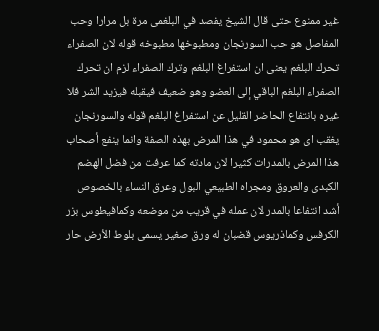غير ممنوع حتى قال الشيخ يفصد في البلغمى مرة بل مرارا وحب المفاصل هو حب السورنجان ومطبوخها مطبوخه قوله لان الصفراء تحرك البلغم يعنى ان استفراغ البلغم وترك الصفراء لزم ان تحرك الصفراء البلغم الباقي إلى العضو وهو ضعيف فيقبله فيزيد الشر فلا غيره بانتفاع الحاضر القليل عن استفراغ البلغم قوله والسورنجان يغقب اى هو محمود في هذا المرض بهذه الصفة وانما ينفع أصحاب هذا المرض بالمدرات كثيرا لان مادته كما عرفت من فضل الهضم الكبدى والعروق ومجراه الطبيعي البول وعرق النساء بالخصوص أشد انتفاعا بالمدر لان عمله في قريب من موضعه وكمافيطوس بزر الكرفس وكماذريوس قضبان له ورق صغير يسمى بلوط الأرض حار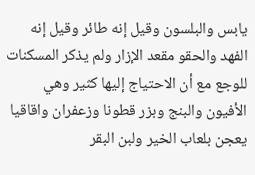يابس والبلسون وقيل إنه طائر وقيل إنه الفهد والحقو مقعد الإزار ولم يذكر المسكنات للوجع مع أن الاحتياج إليها كثير وهي الأفيون والبنج وبزر قطونا وزعفران واقاقيا يعجن بلعاب الخير ولبن البقر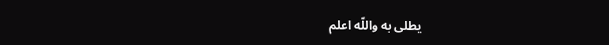يطلى به واللّه اعلم